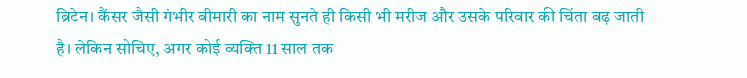ब्रिटेन। कैंसर जैसी गंभीर बीमारी का नाम सुनते ही किसी भी मरीज और उसके परिवार की चिंता बढ़ जाती है। लेकिन सोचिए, अगर कोई व्यक्ति 11 साल तक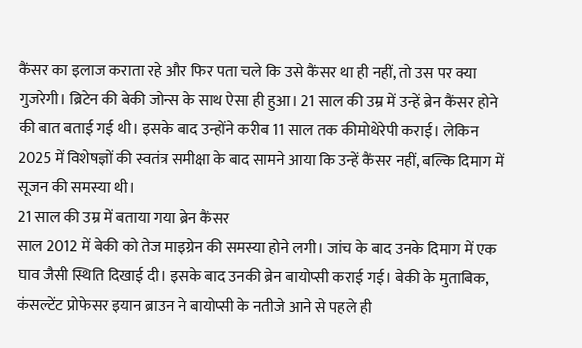कैंसर का इलाज कराता रहे और फिर पता चले कि उसे कैंसर था ही नहीं, तो उस पर क्या गुजरेगी। ब्रिटेन की बेकी जोन्स के साथ ऐसा ही हुआ। 21 साल की उम्र में उन्हें ब्रेन कैंसर होने की बात बताई गई थी। इसके बाद उन्होंने करीब 11 साल तक कीमोथेरेपी कराई। लेकिन 2025 में विशेषज्ञों की स्वतंत्र समीक्षा के बाद सामने आया कि उन्हें कैंसर नहीं, बल्कि दिमाग में सूजन की समस्या थी।
21 साल की उम्र में बताया गया ब्रेन कैंसर
साल 2012 में बेकी को तेज माइग्रेन की समस्या होने लगी। जांच के बाद उनके दिमाग में एक घाव जैसी स्थिति दिखाई दी। इसके बाद उनकी ब्रेन बायोप्सी कराई गई। बेकी के मुताबिक, कंसल्टेंट प्रोफेसर इयान ब्राउन ने बायोप्सी के नतीजे आने से पहले ही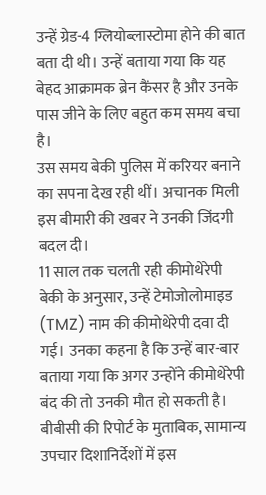उन्हें ग्रेड-4 ग्लियोब्लास्टोमा होने की बात बता दी थी। उन्हें बताया गया कि यह बेहद आक्रामक ब्रेन कैंसर है और उनके पास जीने के लिए बहुत कम समय बचा है।
उस समय बेकी पुलिस में करियर बनाने का सपना देख रही थीं। अचानक मिली इस बीमारी की खबर ने उनकी जिंदगी बदल दी।
11 साल तक चलती रही कीमोथेरेपी
बेकी के अनुसार, उन्हें टेमोजोलोमाइड (TMZ) नाम की कीमोथेरेपी दवा दी गई। उनका कहना है कि उन्हें बार-बार बताया गया कि अगर उन्होंने कीमोथेरेपी बंद की तो उनकी मौत हो सकती है।
बीबीसी की रिपोर्ट के मुताबिक, सामान्य उपचार दिशानिर्देशों में इस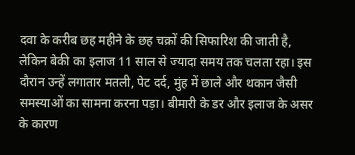दवा के करीब छह महीने के छह चक्रों की सिफारिश की जाती है, लेकिन बेकी का इलाज 11 साल से ज्यादा समय तक चलता रहा। इस दौरान उन्हें लगातार मतली, पेट दर्द, मुंह में छाले और थकान जैसी समस्याओं का सामना करना पड़ा। बीमारी के डर और इलाज के असर के कारण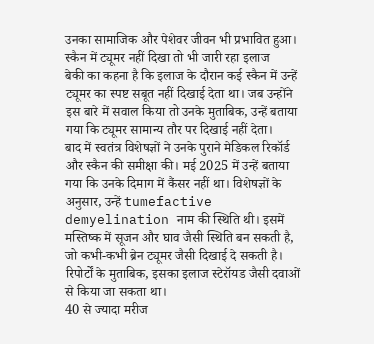उनका सामाजिक और पेशेवर जीवन भी प्रभावित हुआ।
स्कैन में ट्यूमर नहीं दिखा तो भी जारी रहा इलाज
बेकी का कहना है कि इलाज के दौरान कई स्कैन में उन्हें ट्यूमर का स्पष्ट सबूत नहीं दिखाई देता था। जब उन्होंने इस बारे में सवाल किया तो उनके मुताबिक, उन्हें बताया गया कि ट्यूमर सामान्य तौर पर दिखाई नहीं देता।
बाद में स्वतंत्र विशेषज्ञों ने उनके पुराने मेडिकल रिकॉर्ड और स्कैन की समीक्षा की। मई 2025 में उन्हें बताया गया कि उनके दिमाग में कैंसर नहीं था। विशेषज्ञों के अनुसार, उन्हें tumefactive demyelination नाम की स्थिति थी। इसमें मस्तिष्क में सूजन और घाव जैसी स्थिति बन सकती है, जो कभी-कभी ब्रेन ट्यूमर जैसी दिखाई दे सकती है। रिपोर्टों के मुताबिक, इसका इलाज स्टेरॉयड जैसी दवाओं से किया जा सकता था।
40 से ज्यादा मरीज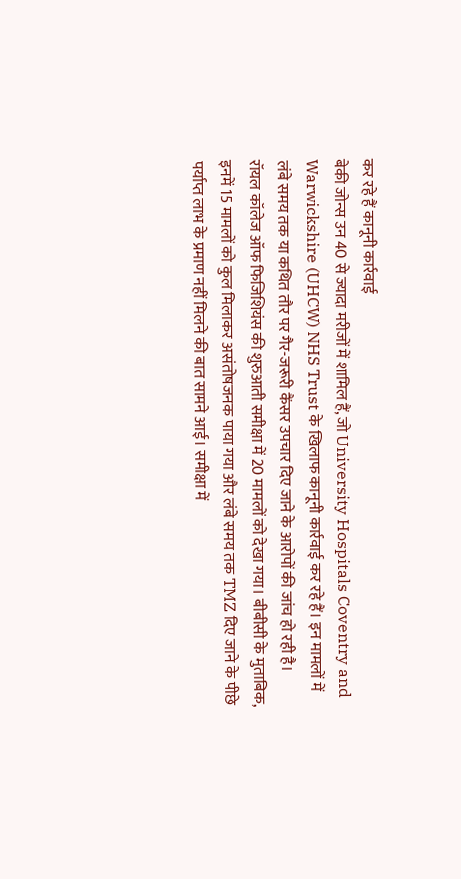कर रहे हैं कानूनी कार्रवाई
बेकी जोन्स उन 40 से ज्यादा मरीजों में शामिल हैं, जो University Hospitals Coventry and Warwickshire (UHCW) NHS Trust के खिलाफ कानूनी कार्रवाई कर रहे हैं। इन मामलों में लंबे समय तक या कथित तौर पर गैर-जरूरी कैंसर उपचार दिए जाने के आरोपों की जांच हो रही है।
रॉयल कॉलेज ऑफ फिजिशियंस की शुरुआती समीक्षा में 20 मामलों को देखा गया। बीबीसी के मुताबिक, इनमें 15 मामलों को कुल मिलाकर असंतोषजनक पाया गया और लंबे समय तक TMZ दिए जाने के पीछे पर्याप्त लाभ के प्रमाण नहीं मिलने की बात सामने आई। समीक्षा में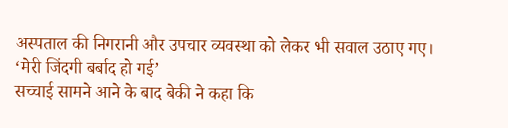अस्पताल की निगरानी और उपचार व्यवस्था को लेकर भी सवाल उठाए गए।
‘मेरी जिंदगी बर्बाद हो गई’
सच्चाई सामने आने के बाद बेकी ने कहा कि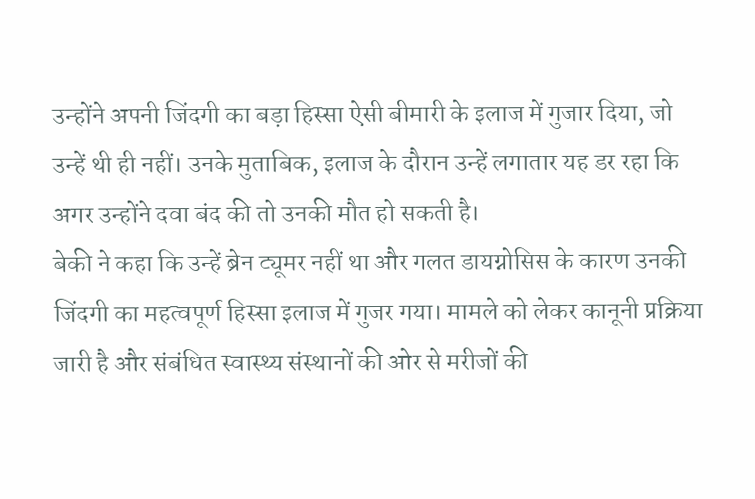उन्होंने अपनी जिंदगी का बड़ा हिस्सा ऐसी बीमारी के इलाज में गुजार दिया, जो उन्हें थी ही नहीं। उनके मुताबिक, इलाज के दौरान उन्हें लगातार यह डर रहा कि अगर उन्होंने दवा बंद की तो उनकी मौत हो सकती है।
बेकी ने कहा कि उन्हें ब्रेन ट्यूमर नहीं था और गलत डायग्नोसिस के कारण उनकी जिंदगी का महत्वपूर्ण हिस्सा इलाज में गुजर गया। मामले को लेकर कानूनी प्रक्रिया जारी है और संबंधित स्वास्थ्य संस्थानों की ओर से मरीजों की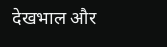देखभाल और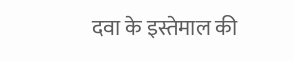दवा के इस्तेमाल की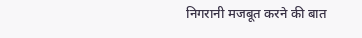निगरानी मजबूत करने की बात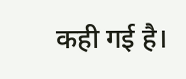कही गई है।